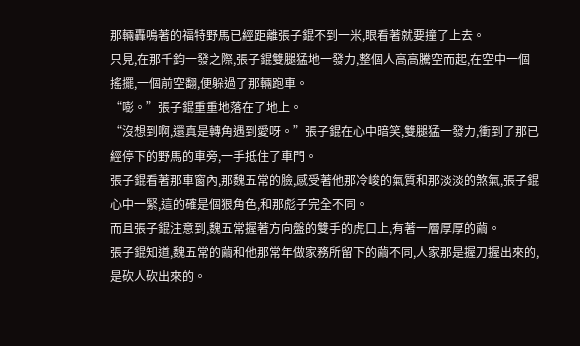那輛轟鳴著的福特野馬已經距離張子錕不到一米,眼看著就要撞了上去。
只見,在那千鈞一發之際,張子錕雙腿猛地一發力,整個人高高騰空而起,在空中一個搖擺,一個前空翻,便躲過了那輛跑車。
“嘭。”張子錕重重地落在了地上。
“沒想到啊,還真是轉角遇到愛呀。”張子錕在心中暗笑,雙腿猛一發力,衝到了那已經停下的野馬的車旁,一手抵住了車門。
張子錕看著那車窗內,那魏五常的臉,感受著他那冷峻的氣質和那淡淡的煞氣,張子錕心中一緊,這的確是個狠角色,和那彪子完全不同。
而且張子錕注意到,魏五常握著方向盤的雙手的虎口上,有著一層厚厚的繭。
張子錕知道,魏五常的繭和他那常年做家務所留下的繭不同,人家那是握刀握出來的,是砍人砍出來的。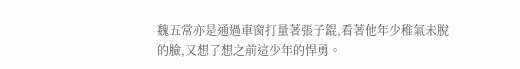魏五常亦是通過車窗打量著張子錕,看著他年少稚氣未脫的臉,又想了想之前這少年的悍勇。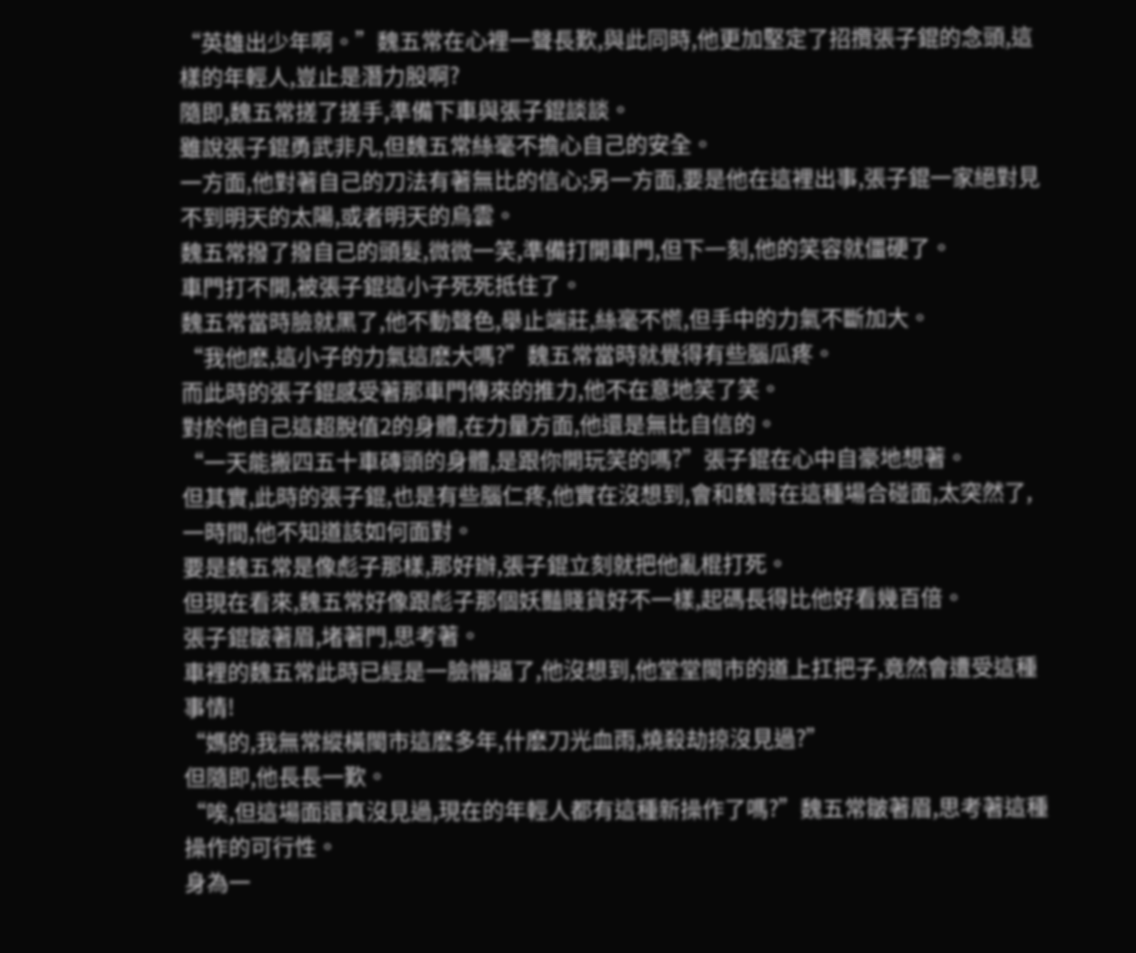“英雄出少年啊。”魏五常在心裡一聲長歎,與此同時,他更加堅定了招攬張子錕的念頭,這樣的年輕人,豈止是潛力股啊?
隨即,魏五常搓了搓手,準備下車與張子錕談談。
雖說張子錕勇武非凡,但魏五常絲毫不擔心自己的安全。
一方面,他對著自己的刀法有著無比的信心;另一方面,要是他在這裡出事,張子錕一家絕對見不到明天的太陽,或者明天的烏雲。
魏五常撥了撥自己的頭髮,微微一笑,準備打開車門,但下一刻,他的笑容就僵硬了。
車門打不開,被張子錕這小子死死抵住了。
魏五常當時臉就黑了,他不動聲色,舉止端莊,絲毫不慌,但手中的力氣不斷加大。
“我他麽,這小子的力氣這麽大嗎?”魏五常當時就覺得有些腦瓜疼。
而此時的張子錕感受著那車門傳來的推力,他不在意地笑了笑。
對於他自己這超脫值2的身體,在力量方面,他還是無比自信的。
“一天能搬四五十車磚頭的身體,是跟你開玩笑的嗎?”張子錕在心中自豪地想著。
但其實,此時的張子錕,也是有些腦仁疼,他實在沒想到,會和魏哥在這種場合碰面,太突然了,一時間,他不知道該如何面對。
要是魏五常是像彪子那樣,那好辦,張子錕立刻就把他亂棍打死。
但現在看來,魏五常好像跟彪子那個妖豔賤貨好不一樣,起碼長得比他好看幾百倍。
張子錕皺著眉,堵著門,思考著。
車裡的魏五常此時已經是一臉懵逼了,他沒想到,他堂堂閩市的道上扛把子,竟然會遭受這種事情!
“媽的,我無常縱橫閩市這麽多年,什麽刀光血雨,燒殺劫掠沒見過?”
但隨即,他長長一歎。
“唉,但這場面還真沒見過,現在的年輕人都有這種新操作了嗎?”魏五常皺著眉,思考著這種操作的可行性。
身為一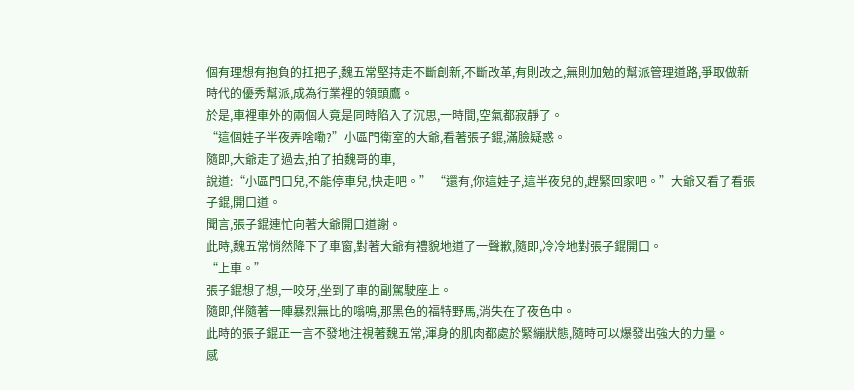個有理想有抱負的扛把子,魏五常堅持走不斷創新,不斷改革,有則改之,無則加勉的幫派管理道路,爭取做新時代的優秀幫派,成為行業裡的領頭鷹。
於是,車裡車外的兩個人竟是同時陷入了沉思,一時間,空氣都寂靜了。
“這個娃子半夜弄啥嘞?”小區門衛室的大爺,看著張子錕,滿臉疑惑。
隨即,大爺走了過去,拍了拍魏哥的車,
說道:“小區門口兒,不能停車兒,快走吧。” “還有,你這娃子,這半夜兒的,趕緊回家吧。”大爺又看了看張子錕,開口道。
聞言,張子錕連忙向著大爺開口道謝。
此時,魏五常悄然降下了車窗,對著大爺有禮貌地道了一聲歉,隨即,冷冷地對張子錕開口。
“上車。”
張子錕想了想,一咬牙,坐到了車的副駕駛座上。
隨即,伴隨著一陣暴烈無比的嗡鳴,那黑色的福特野馬,消失在了夜色中。
此時的張子錕正一言不發地注視著魏五常,渾身的肌肉都處於緊繃狀態,隨時可以爆發出強大的力量。
感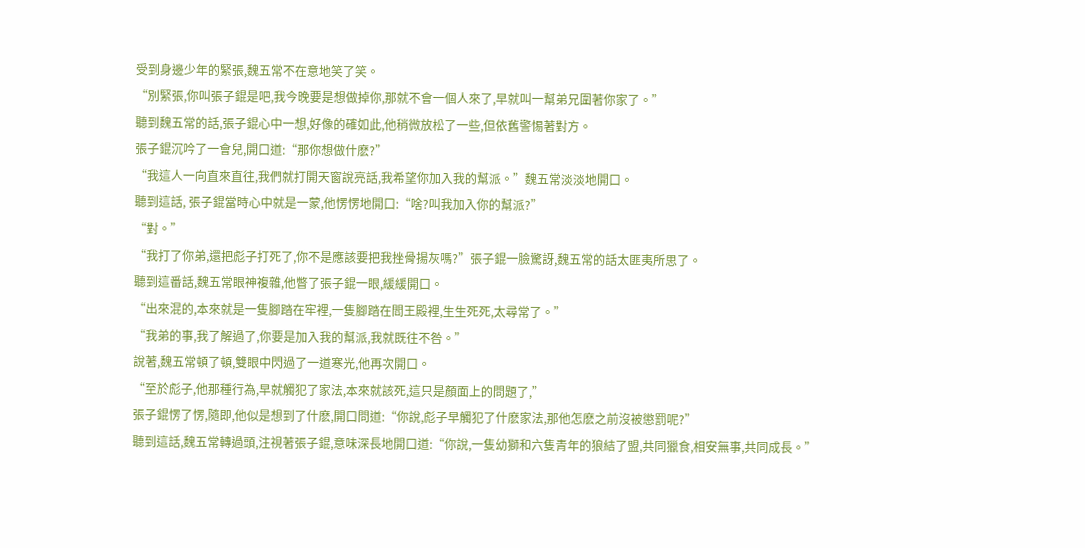受到身邊少年的緊張,魏五常不在意地笑了笑。
“別緊張,你叫張子錕是吧,我今晚要是想做掉你,那就不會一個人來了,早就叫一幫弟兄圍著你家了。”
聽到魏五常的話,張子錕心中一想,好像的確如此,他稍微放松了一些,但依舊警惕著對方。
張子錕沉吟了一會兒,開口道:“那你想做什麽?”
“我這人一向直來直往,我們就打開天窗說亮話,我希望你加入我的幫派。”魏五常淡淡地開口。
聽到這話, 張子錕當時心中就是一蒙,他愣愣地開口:“啥?叫我加入你的幫派?”
“對。”
“我打了你弟,還把彪子打死了,你不是應該要把我挫骨揚灰嗎?”張子錕一臉驚訝,魏五常的話太匪夷所思了。
聽到這番話,魏五常眼神複雜,他瞥了張子錕一眼,緩緩開口。
“出來混的,本來就是一隻腳踏在牢裡,一隻腳踏在閻王殿裡,生生死死,太尋常了。”
“我弟的事,我了解過了,你要是加入我的幫派,我就既往不咎。”
說著,魏五常頓了頓,雙眼中閃過了一道寒光,他再次開口。
“至於彪子,他那種行為,早就觸犯了家法,本來就該死,這只是顏面上的問題了,”
張子錕愣了愣,隨即,他似是想到了什麽,開口問道:“你說,彪子早觸犯了什麽家法,那他怎麽之前沒被懲罰呢?”
聽到這話,魏五常轉過頭,注視著張子錕,意味深長地開口道:“你說,一隻幼獅和六隻青年的狼結了盟,共同獵食,相安無事,共同成長。”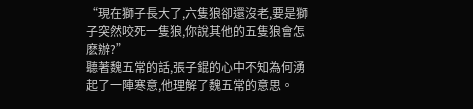“現在獅子長大了,六隻狼卻還沒老,要是獅子突然咬死一隻狼,你說其他的五隻狼會怎麽辦?”
聽著魏五常的話,張子錕的心中不知為何湧起了一陣寒意,他理解了魏五常的意思。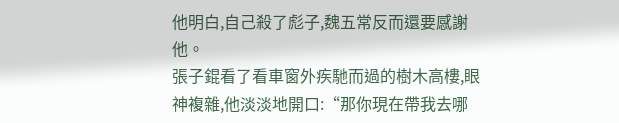他明白,自己殺了彪子,魏五常反而還要感謝他。
張子錕看了看車窗外疾馳而過的樹木高樓,眼神複雜,他淡淡地開口:“那你現在帶我去哪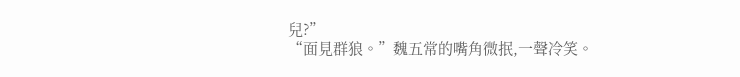兒?”
“面見群狼。”魏五常的嘴角微抿,一聲冷笑。